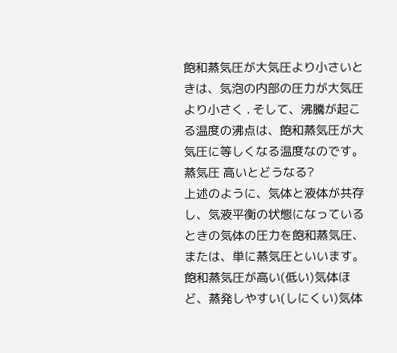飽和蒸気圧が大気圧より小さいときは、気泡の内部の圧力が大気圧より小さく . そして、沸騰が起こる温度の沸点は、飽和蒸気圧が大気圧に等しくなる温度なのです。
蒸気圧 高いとどうなる?
上述のように、気体と液体が共存し、気液平衡の状態になっているときの気体の圧力を飽和蒸気圧、または、単に蒸気圧といいます。 飽和蒸気圧が高い(低い)気体ほど、蒸発しやすい(しにくい)気体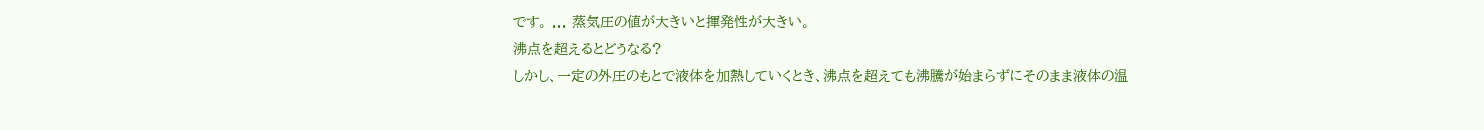です。 ... 蒸気圧の値が大きいと揮発性が大きい。
沸点を超えるとどうなる?
しかし、一定の外圧のもとで液体を加熱していくとき、沸点を超えても沸騰が始まらずにそのまま液体の温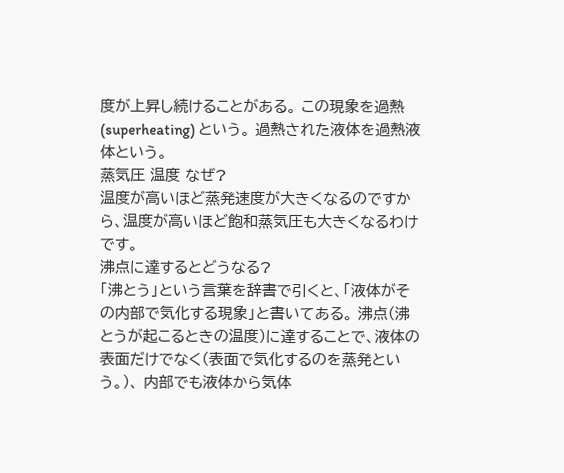度が上昇し続けることがある。 この現象を過熱 (superheating) という。 過熱された液体を過熱液体という。
蒸気圧 温度 なぜ?
温度が高いほど蒸発速度が大きくなるのですから、温度が高いほど飽和蒸気圧も大きくなるわけです。
沸点に達するとどうなる?
「沸とう」という言葉を辞書で引くと、「液体がその内部で気化する現象」と書いてある。 沸点(沸とうが起こるときの温度)に達することで、液体の表面だけでなく(表面で気化するのを蒸発という。)、 内部でも液体から気体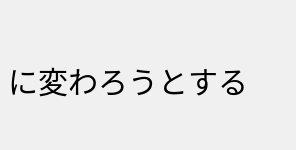に変わろうとする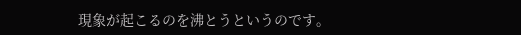現象が起こるのを沸とうというのです。